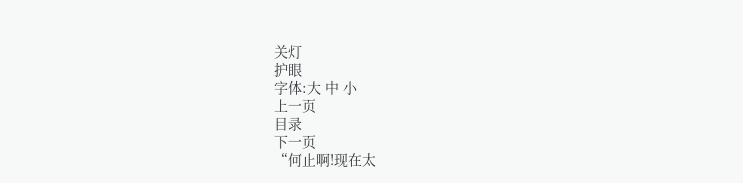关灯
护眼
字体:大 中 小
上一页
目录
下一页
“何止啊!现在太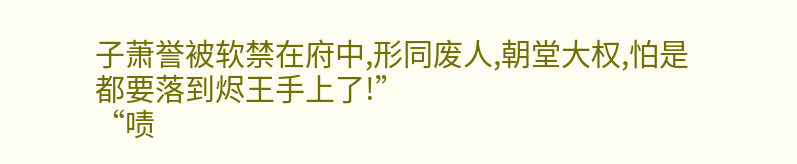子萧誉被软禁在府中,形同废人,朝堂大权,怕是都要落到烬王手上了!”
“啧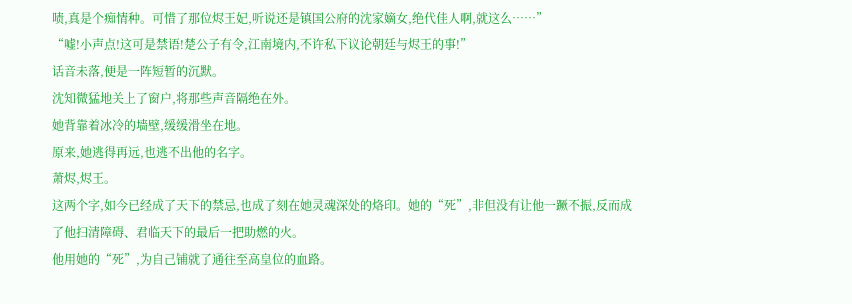啧,真是个痴情种。可惜了那位烬王妃,听说还是镇国公府的沈家嫡女,绝代佳人啊,就这么……”
“嘘!小声点!这可是禁语!楚公子有令,江南境内,不许私下议论朝廷与烬王的事!”
话音未落,便是一阵短暂的沉默。
沈知微猛地关上了窗户,将那些声音隔绝在外。
她背靠着冰冷的墙壁,缓缓滑坐在地。
原来,她逃得再远,也逃不出他的名字。
萧烬,烬王。
这两个字,如今已经成了天下的禁忌,也成了刻在她灵魂深处的烙印。她的“死”,非但没有让他一蹶不振,反而成了他扫清障碍、君临天下的最后一把助燃的火。
他用她的“死”,为自己铺就了通往至高皇位的血路。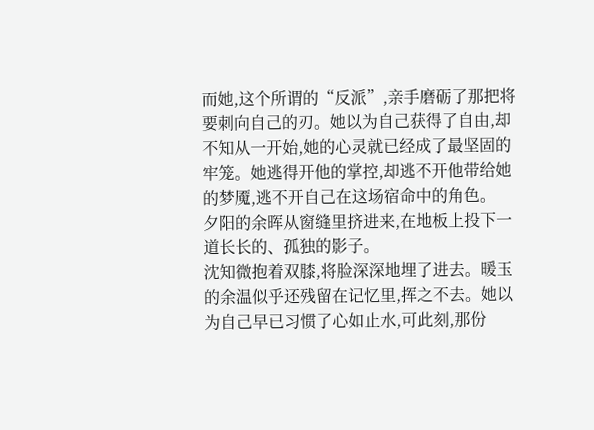而她,这个所谓的“反派”,亲手磨砺了那把将要刺向自己的刃。她以为自己获得了自由,却不知从一开始,她的心灵就已经成了最坚固的牢笼。她逃得开他的掌控,却逃不开他带给她的梦魇,逃不开自己在这场宿命中的角色。
夕阳的余晖从窗缝里挤进来,在地板上投下一道长长的、孤独的影子。
沈知微抱着双膝,将脸深深地埋了进去。暖玉的余温似乎还残留在记忆里,挥之不去。她以为自己早已习惯了心如止水,可此刻,那份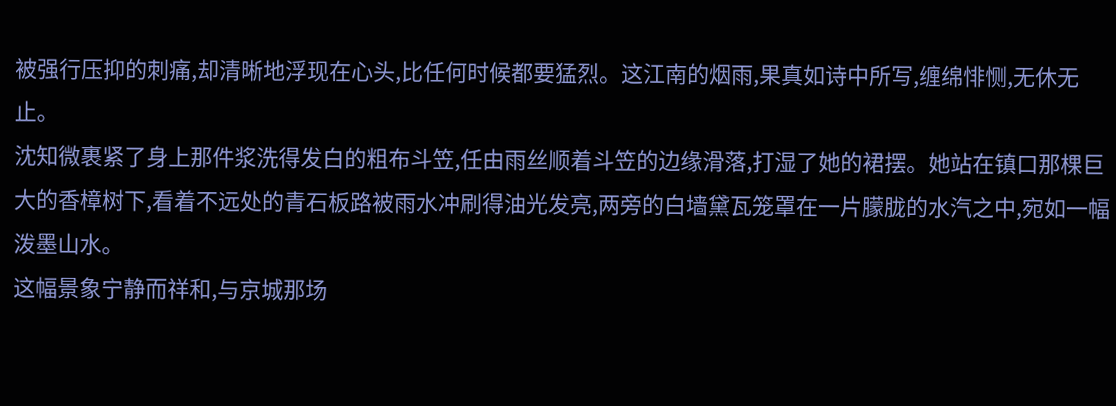被强行压抑的刺痛,却清晰地浮现在心头,比任何时候都要猛烈。这江南的烟雨,果真如诗中所写,缠绵悱恻,无休无止。
沈知微裹紧了身上那件浆洗得发白的粗布斗笠,任由雨丝顺着斗笠的边缘滑落,打湿了她的裙摆。她站在镇口那棵巨大的香樟树下,看着不远处的青石板路被雨水冲刷得油光发亮,两旁的白墙黛瓦笼罩在一片朦胧的水汽之中,宛如一幅泼墨山水。
这幅景象宁静而祥和,与京城那场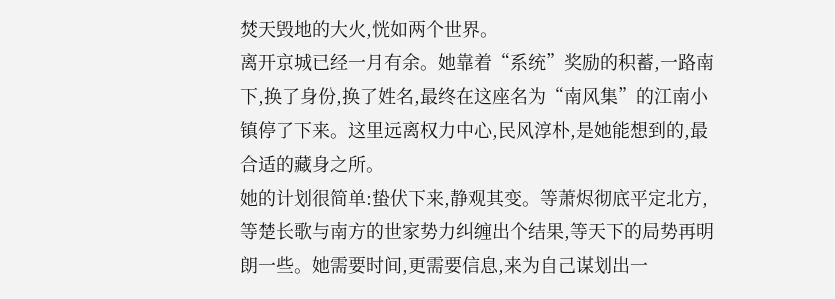焚天毁地的大火,恍如两个世界。
离开京城已经一月有余。她靠着“系统”奖励的积蓄,一路南下,换了身份,换了姓名,最终在这座名为“南风集”的江南小镇停了下来。这里远离权力中心,民风淳朴,是她能想到的,最合适的藏身之所。
她的计划很简单:蛰伏下来,静观其变。等萧烬彻底平定北方,等楚长歌与南方的世家势力纠缠出个结果,等天下的局势再明朗一些。她需要时间,更需要信息,来为自己谋划出一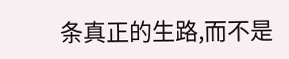条真正的生路,而不是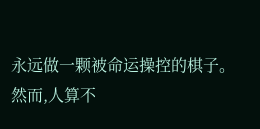永远做一颗被命运操控的棋子。
然而,人算不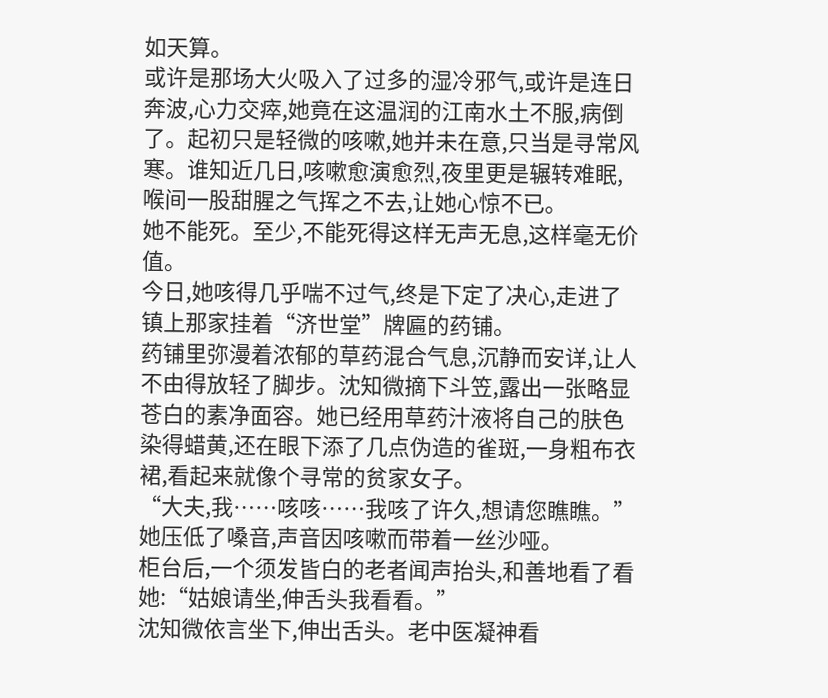如天算。
或许是那场大火吸入了过多的湿冷邪气,或许是连日奔波,心力交瘁,她竟在这温润的江南水土不服,病倒了。起初只是轻微的咳嗽,她并未在意,只当是寻常风寒。谁知近几日,咳嗽愈演愈烈,夜里更是辗转难眠,喉间一股甜腥之气挥之不去,让她心惊不已。
她不能死。至少,不能死得这样无声无息,这样毫无价值。
今日,她咳得几乎喘不过气,终是下定了决心,走进了镇上那家挂着“济世堂”牌匾的药铺。
药铺里弥漫着浓郁的草药混合气息,沉静而安详,让人不由得放轻了脚步。沈知微摘下斗笠,露出一张略显苍白的素净面容。她已经用草药汁液将自己的肤色染得蜡黄,还在眼下添了几点伪造的雀斑,一身粗布衣裙,看起来就像个寻常的贫家女子。
“大夫,我……咳咳……我咳了许久,想请您瞧瞧。”她压低了嗓音,声音因咳嗽而带着一丝沙哑。
柜台后,一个须发皆白的老者闻声抬头,和善地看了看她:“姑娘请坐,伸舌头我看看。”
沈知微依言坐下,伸出舌头。老中医凝神看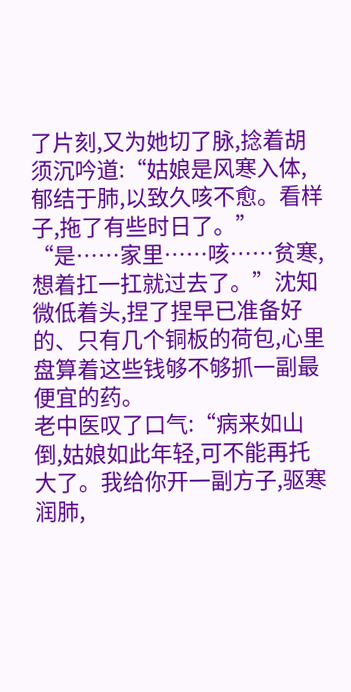了片刻,又为她切了脉,捻着胡须沉吟道:“姑娘是风寒入体,郁结于肺,以致久咳不愈。看样子,拖了有些时日了。”
“是……家里……咳……贫寒,想着扛一扛就过去了。”沈知微低着头,捏了捏早已准备好的、只有几个铜板的荷包,心里盘算着这些钱够不够抓一副最便宜的药。
老中医叹了口气:“病来如山倒,姑娘如此年轻,可不能再托大了。我给你开一副方子,驱寒润肺,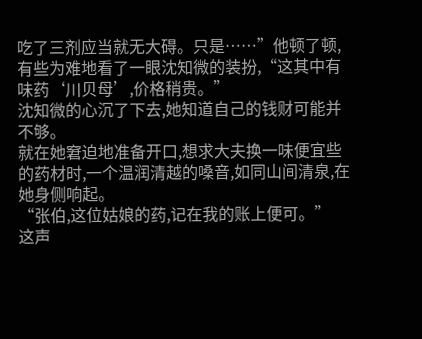吃了三剂应当就无大碍。只是……”他顿了顿,有些为难地看了一眼沈知微的装扮,“这其中有味药‘川贝母’,价格稍贵。”
沈知微的心沉了下去,她知道自己的钱财可能并不够。
就在她窘迫地准备开口,想求大夫换一味便宜些的药材时,一个温润清越的嗓音,如同山间清泉,在她身侧响起。
“张伯,这位姑娘的药,记在我的账上便可。”
这声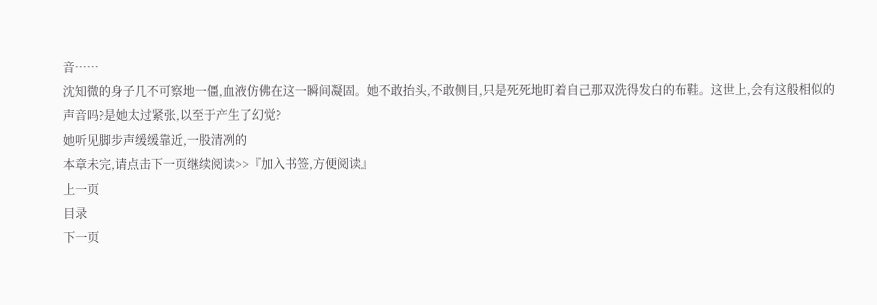音……
沈知微的身子几不可察地一僵,血液仿佛在这一瞬间凝固。她不敢抬头,不敢侧目,只是死死地盯着自己那双洗得发白的布鞋。这世上,会有这般相似的声音吗?是她太过紧张,以至于产生了幻觉?
她听见脚步声缓缓靠近,一股清冽的
本章未完,请点击下一页继续阅读>>『加入书签,方便阅读』
上一页
目录
下一页